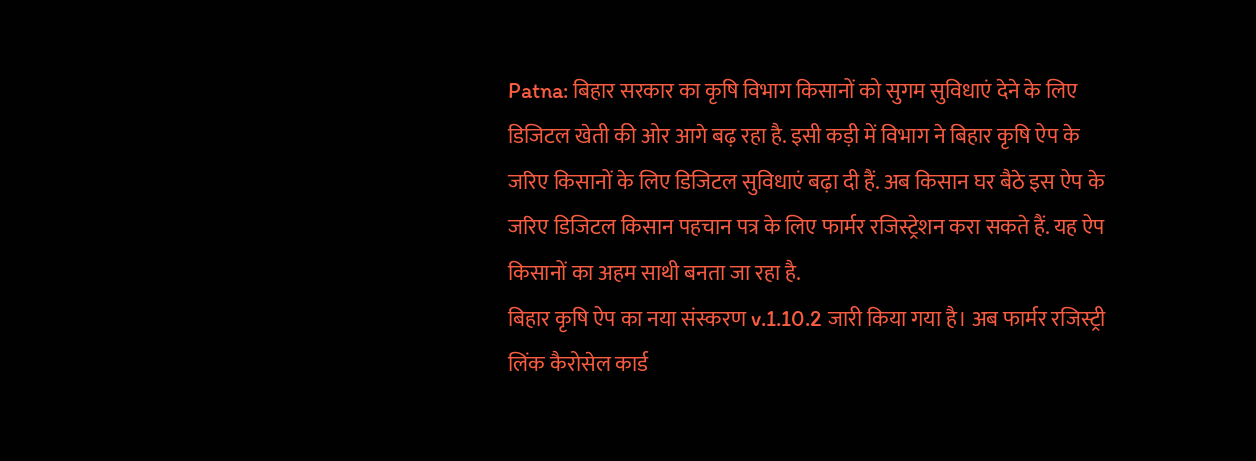Patna: बिहार सरकार का कृषि विभाग किसानों को सुगम सुविधाएं देने के लिए डिजिटल खेती की ओर आगे बढ़ रहा है. इसी कड़ी में विभाग ने बिहार कृषि ऐप के जरिए किसानों के लिए डिजिटल सुविधाएं बढ़ा दी हैं. अब किसान घर बैठे इस ऐप के जरिए डिजिटल किसान पहचान पत्र के लिए फार्मर रजिस्ट्रेशन करा सकते हैं. यह ऐप किसानों का अहम साथी बनता जा रहा है.
बिहार कृषि ऐप का नया संस्करण v.1.10.2 जारी किया गया है। अब फार्मर रजिस्ट्री लिंक कैरोसेल कार्ड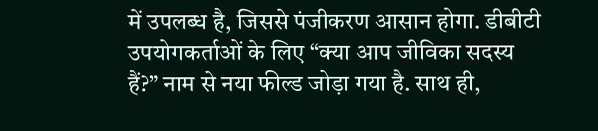में उपलब्ध है, जिससे पंजीकरण आसान होगा. डीबीटी उपयोगकर्ताओं के लिए “क्या आप जीविका सदस्य हैं?” नाम से नया फील्ड जोड़ा गया है. साथ ही,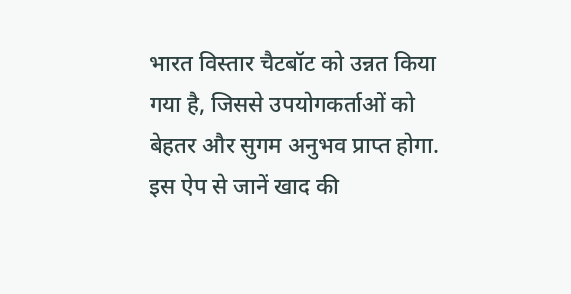भारत विस्तार चैटबॉट को उन्नत किया गया है, जिससे उपयोगकर्ताओं को बेहतर और सुगम अनुभव प्राप्त होगा.
इस ऐप से जानें खाद की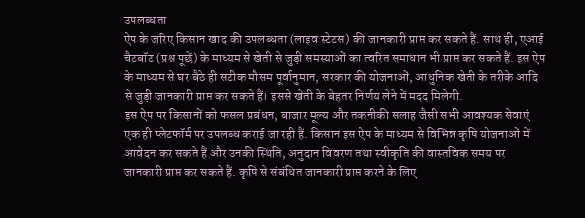उपलब्धता
ऐप के जरिए किसान खाद की उपलब्धता (लाइव स्टेटस) की जानकारी प्राप्त कर सकते हैं. साथ ही, एआई चैटबॉट (प्रश्न पूछें) के माध्यम से खेती से जुड़ी समस्याओं का त्वरित समाधान भी प्राप्त कर सकते हैं. इस ऐप के माध्यम से घर बैठे ही सटीक मौसम पूर्वानुमान, सरकार की योजनाओं, आधुनिक खेती के तरीके आदि से जुड़ी जानकारी प्राप्त कर सकते हैं। इससे खेती के बेहतर निर्णय लेने में मदद मिलेगी.
इस ऐप पर किसानों को फसल प्रबंधन, बाजार मूल्य और तकनीकी सलाह जैसी सभी आवश्यक सेवाएं एक ही प्लेटफॉर्म पर उपलब्ध कराई जा रही हैं. किसान इस ऐप के माध्यम से विभिन्न कृषि योजनाओं में आवेदन कर सकते हैं और उनकी स्थिति, अनुदान विवरण तथा स्वीकृति की वास्तविक समय पर जानकारी प्राप्त कर सकते हैं. कृषि से संबंधित जानकारी प्राप्त करने के लिए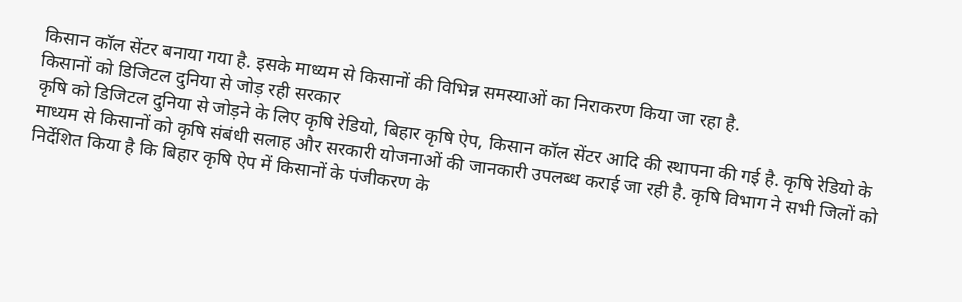किसान कॉल सेंटर बनाया गया है. इसके माध्यम से किसानों की विभिन्न समस्याओं का निराकरण किया जा रहा है.
किसानों को डिजिटल दुनिया से जोड़ रही सरकार
कृषि को डिजिटल दुनिया से जोड़ने के लिए कृषि रेडियो, बिहार कृषि ऐप, किसान कॉल सेंटर आदि की स्थापना की गई है. कृषि रेडियो के माध्यम से किसानों को कृषि संबंधी सलाह और सरकारी योजनाओं की जानकारी उपलब्ध कराई जा रही है. कृषि विभाग ने सभी जिलों को निर्देशित किया है कि बिहार कृषि ऐप में किसानों के पंजीकरण के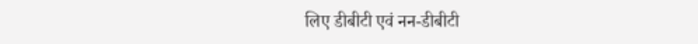लिए डीबीटी एवं नन-डीबीटी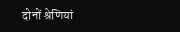दोनों श्रेणियां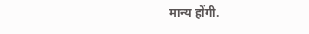मान्य होंगी.